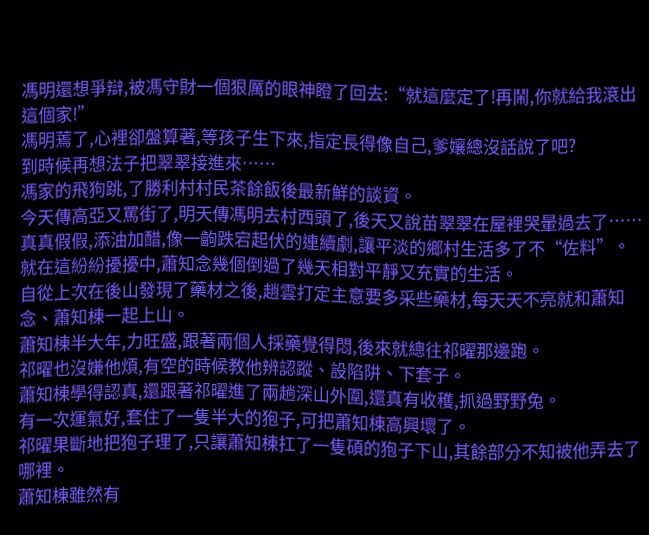馮明還想爭辯,被馮守財一個狠厲的眼神瞪了回去:“就這麼定了!再鬧,你就給我滾出這個家!”
馮明蔫了,心裡卻盤算著,等孩子生下來,指定長得像自己,爹孃總沒話說了吧?
到時候再想法子把翠翠接進來……
馮家的飛狗跳,了勝利村村民茶餘飯後最新鮮的談資。
今天傳高亞又罵街了,明天傳馮明去村西頭了,後天又說苗翠翠在屋裡哭暈過去了……真真假假,添油加醋,像一齣跌宕起伏的連續劇,讓平淡的鄉村生活多了不“佐料”。
就在這紛紛擾擾中,蕭知念幾個倒過了幾天相對平靜又充實的生活。
自從上次在後山發現了藥材之後,趙雲打定主意要多采些藥材,每天天不亮就和蕭知念、蕭知棟一起上山。
蕭知棟半大年,力旺盛,跟著兩個人採藥覺得悶,後來就總往祁曜那邊跑。
祁曜也沒嫌他煩,有空的時候教他辨認蹤、設陷阱、下套子。
蕭知棟學得認真,還跟著祁曜進了兩趟深山外圍,還真有收穫,抓過野野兔。
有一次運氣好,套住了一隻半大的狍子,可把蕭知棟高興壞了。
祁曜果斷地把狍子理了,只讓蕭知棟扛了一隻碩的狍子下山,其餘部分不知被他弄去了哪裡。
蕭知棟雖然有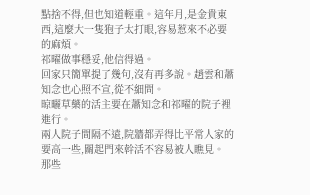點捨不得,但也知道輕重。這年月,是金貴東西,這麼大一隻狍子太打眼,容易惹來不必要的麻煩。
祁曜做事穩妥,他信得過。
回家只簡單提了幾句,沒有再多說。趙雲和蕭知念也心照不宣,從不細問。
晾曬草藥的活主要在蕭知念和祁曜的院子裡進行。
兩人院子間隔不遠,院牆都弄得比平常人家的要高一些,關起門來幹活不容易被人瞧見。
那些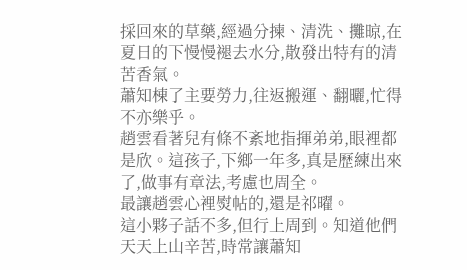採回來的草藥,經過分揀、清洗、攤晾,在夏日的下慢慢褪去水分,散發出特有的清苦香氣。
蕭知棟了主要勞力,往返搬運、翻曬,忙得不亦樂乎。
趙雲看著兒有條不紊地指揮弟弟,眼裡都是欣。這孩子,下鄉一年多,真是歷練出來了,做事有章法,考慮也周全。
最讓趙雲心裡熨帖的,還是祁曜。
這小夥子話不多,但行上周到。知道他們天天上山辛苦,時常讓蕭知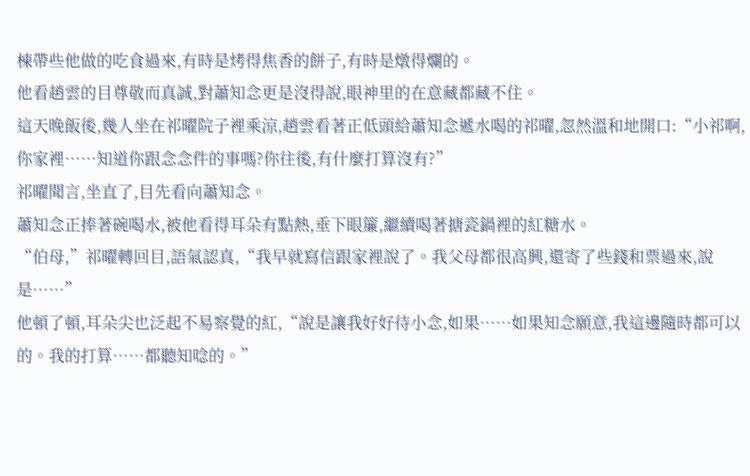棟帶些他做的吃食過來,有時是烤得焦香的餅子,有時是燉得爛的。
他看趙雲的目尊敬而真誠,對蕭知念更是沒得說,眼神里的在意藏都藏不住。
這天晚飯後,幾人坐在祁曜院子裡乘涼,趙雲看著正低頭給蕭知念遞水喝的祁曜,忽然溫和地開口:“小祁啊,你家裡……知道你跟念念件的事嗎?你往後,有什麼打算沒有?”
祁曜聞言,坐直了,目先看向蕭知念。
蕭知念正捧著碗喝水,被他看得耳朵有點熱,垂下眼簾,繼續喝著搪瓷鍋裡的紅糖水。
“伯母,”祁曜轉回目,語氣認真,“我早就寫信跟家裡說了。我父母都很高興,還寄了些錢和票過來,說是……”
他頓了頓,耳朵尖也泛起不易察覺的紅,“說是讓我好好待小念,如果……如果知念願意,我這邊隨時都可以的。我的打算……都聽知唸的。”